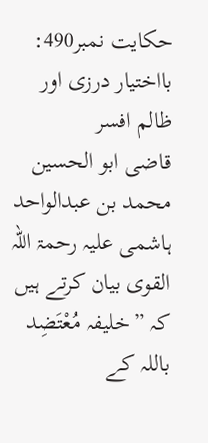حکایت نمبر490: بااختیار درزی اور ظالم افسر
قاضی ابو الحسین محمد بن عبدالواحد ہاشمی علیہ رحمۃ اللہ القوی بیان کرتے ہیں کہ ”خلیفہ مُعْتَضِد باللہ کے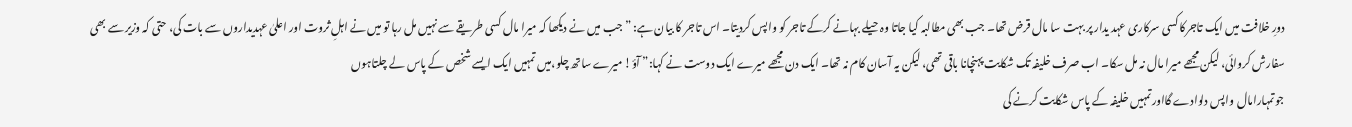دورِ خلافت میں ایک تاجرکا کسی سرکاری عہد یدار پر بہت سا مال قرض تھا۔ جب بھی مطالبہ کیا جاتا وہ حیلے بہانے کرکے تاجر کو واپس کردیتا۔ اس تاجر کا بیان ہے: ” جب میں نے دیکھا کہ میرا مال کسی طریقے سے نہیں مل رہا تو میں نے اہلِ ثروت اور اعلیٰ عہدیداروں سے بات کی، حتی کہ وزیر سے بھی سفارش کروائی، لیکن مجھے میرا مال نہ مل سکا۔ اب صرف خلیفہ تک شکایت پہنچانا باقی تھی، لیکن یہ آسان کام نہ تھا۔ ایک دن مجھے میرے ایک دوست نے کہا:” آؤ! میرے ساتھ چلو،میں تمہیں ایک ایسے شخص کے پاس لے چلتاہوں
جوتمہارامال واپس دلوادے گااورتمہیں خلیفہ کے پاس شکایت کرنے کی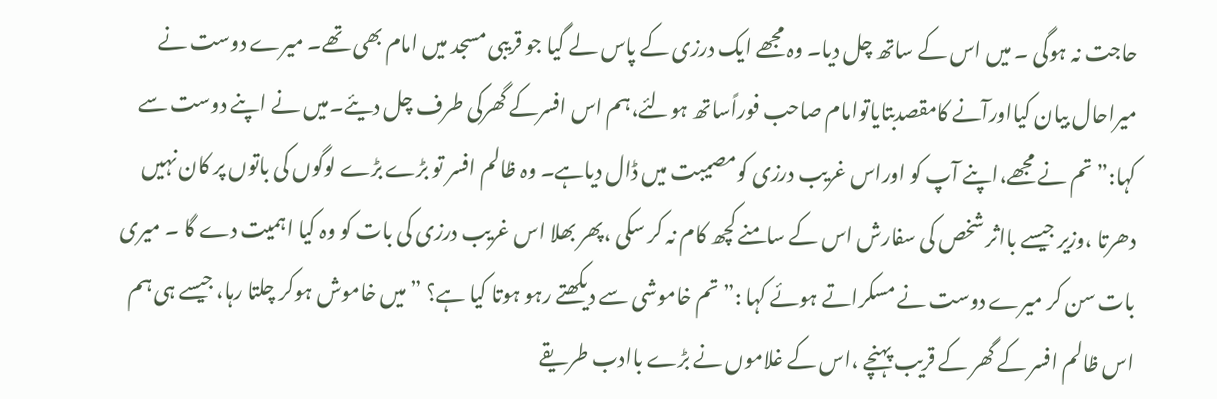حاجت نہ ہوگی ۔ میں اس کے ساتھ چل دیا۔ وہ مجھے ایک درزی کے پاس لے گیا جو قریبی مسجد میں امام بھی تھے۔ میرے دوست نے میراحال بیان کیااورآنے کامقصدبتایاتوامام صاحب فوراًساتھ ہولئے،ہم اس افسرکے گھرکی طرف چل دیئے۔میں نے اپنے دوست سے کہا:”تم نے مجھے،اپنے آپ کو اوراس غریب درزی کومصیبت میں ڈال دیاہے۔ وہ ظالم افسر تو بڑے بڑے لوگوں کی باتوں پر کان نہیں دھرتا ،وزیر جیسے بااثر شخص کی سفارش اس کے سامنے کچھ کام نہ کر سکی ،پھر بھلا اس غریب درزی کی بات کو وہ کیا اہمیت دے گا ۔ میری بات سن کر میرے دوست نے مسکراتے ہوئے کہا :”تم خاموشی سے دیکھتے رہو ہوتا کیا ہے؟ ” میں خاموش ہوکر چلتا رہا، جیسے ہی ہم اس ظالم افسر کے گھر کے قریب پہنچے ،اس کے غلاموں نے بڑے باادب طریقے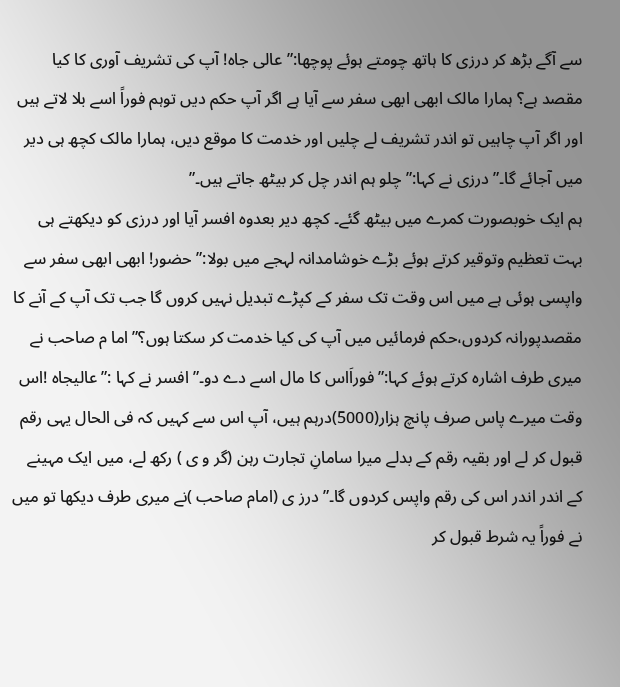سے آگے بڑھ کر درزی کا ہاتھ چومتے ہوئے پوچھا:” عالی جاہ! آپ کی تشریف آوری کا کیا مقصد ہے؟ ہمارا مالک ابھی ابھی سفر سے آیا ہے اگر آپ حکم دیں توہم فوراً اسے بلا لاتے ہیں اور اگر آپ چاہیں تو اندر تشریف لے چلیں اور خدمت کا موقع دیں، ہمارا مالک کچھ ہی دیر میں آجائے گا۔”درزی نے کہا:”چلو ہم اندر چل کر بیٹھ جاتے ہیں۔”
ہم ایک خوبصورت کمرے میں بیٹھ گئے۔ کچھ دیر بعدوہ افسر آیا اور درزی کو دیکھتے ہی بہت تعظیم وتوقیر کرتے ہوئے بڑے خوشامدانہ لہجے میں بولا:” حضور! ابھی ابھی سفر سے واپسی ہوئی ہے میں اس وقت تک سفر کے کپڑے تبدیل نہیں کروں گا جب تک آپ کے آنے کا مقصدپورانہ کردوں،حکم فرمائیں میں آپ کی کیا خدمت کر سکتا ہوں؟” اما م صاحب نے میری طرف اشارہ کرتے ہوئے کہا:” فوراَاس کا مال اسے دے دو۔” افسر نے کہا :”عالیجاہ !اس وقت میرے پاس صرف پانچ ہزار(5000)درہم ہیں، آپ اس سے کہیں کہ فی الحال یہی رقم قبول کر لے اور بقیہ رقم کے بدلے میرا سامانِ تجارت رہن (گر و ی ) رکھ لے، میں ایک مہینے کے اندر اندر اس کی رقم واپس کردوں گا۔” درز ی (امام صاحب )نے میری طرف دیکھا تو میں نے فوراً یہ شرط قبول کر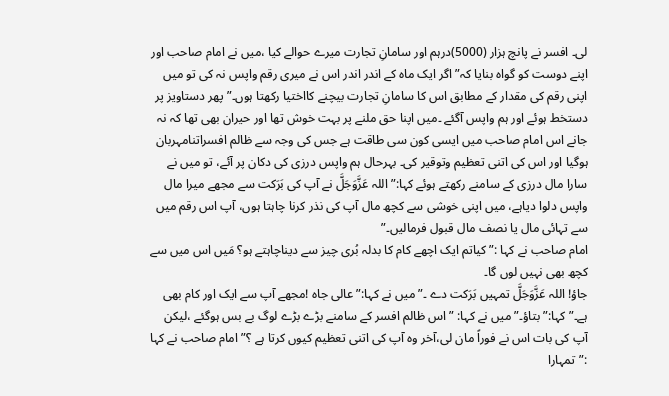لی۔ افسر نے پانچ ہزار (5000)درہم اور سامانِ تجارت میرے حوالے کیا ،میں نے امام صاحب اور اپنے دوست کو گواہ بنایا کہ” اگر ایک ماہ کے اندر اندر اس نے میری رقم واپس نہ کی تو میں اپنی رقم کی مقدار کے مطابق اس کا سامانِ تجارت بیچنے کااختیا رکھتا ہوں۔” پھر دستاویز پر دستخط ہوئے اور ہم واپس آگئے ۔میں اپنا حق ملنے پر بہت خوش تھا اور حیران بھی تھا کہ نہ جانے اس امام صاحب میں ایسی کون سی طاقت ہے جس کی وجہ سے ظالم افسراتنامہربان ہوگیا اور اس کی اتنی تعظیم وتوقیر کی۔ بہرحال ہم واپس درزی کی دکان پر آئے، تو میں نے سارا مال درزی کے سامنے رکھتے ہوئے کہا:”اللہ عَزَّوَجَلَّ نے آپ کی بَرَکت سے مجھے میرا مال واپس دلوا دیاہے، میں اپنی خوشی سے کچھ مال آپ کی نذر کرنا چاہتا ہوں، آپ اس رقم میں سے تہائی مال یا نصف مال قبول فرمالیں۔”
امام صاحب نے کہا :”کیاتم ایک اچھے کام کا بدلہ بُری چیز سے دیناچاہتے ہو؟ مَیں اس میں سے کچھ بھی نہیں لوں گا۔
جاؤ! اللہ عَزَّوَجَلَّ تمہیں بَرَکت دے ۔”میں نے کہا:” عالی جاہ !مجھے آپ سے ایک اور کام بھی ہے۔” کہا:”بتاؤ۔”میں نے کہا: ”اس ظالم افسر کے سامنے بڑے بڑے لوگ بے بس ہوگئے ،لیکن آپ کی بات اس نے فوراً مان لی،آخر وہ آپ کی اتنی تعظیم کیوں کرتا ہے ؟”امام صاحب نے کہا :”تمہارا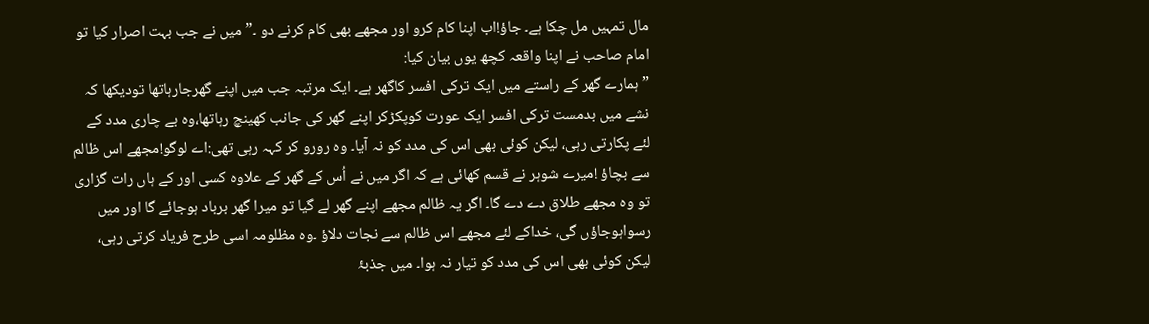مال تمہیں مل چکا ہے۔ جاؤ!اب اپنا کام کرو اور مجھے بھی کام کرنے دو ۔”میں نے جب بہت اصرار کیا تو امام صاحب نے اپنا واقعہ کچھ یوں بیان کیا:
”ہمارے گھر کے راستے میں ایک ترکی افسر کاگھر ہے۔ ایک مرتبہ جب میں اپنے گھرجارہاتھا تودیکھا کہ نشے میں بدمست ترکی افسر ایک عورت کوپکڑکر اپنے گھر کی جانب کھینچ رہاتھا،وہ بے چاری مدد کے لئے پکارتی رہی، لیکن کوئی بھی اس کی مدد کو نہ آیا۔ وہ رورو کر کہہ رہی تھی:اے لوگو!مجھے اس ظالم سے بچاؤ !میرے شوہر نے قسم کھائی ہے کہ اگر میں نے اُس کے گھر کے علاوہ کسی اور کے ہاں رات گزاری تو وہ مجھے طلاق دے دے گا۔ اگر یہ ظالم مجھے اپنے گھر لے گیا تو میرا گھر برباد ہوجائے گا اور میں رسواہوجاؤں گی، خداکے لئے مجھے اس ظالم سے نجات دلاؤ ۔وہ مظلومہ اسی طرح فریاد کرتی رہی، لیکن کوئی بھی اس کی مدد کو تیار نہ ہوا۔ میں جذبۂ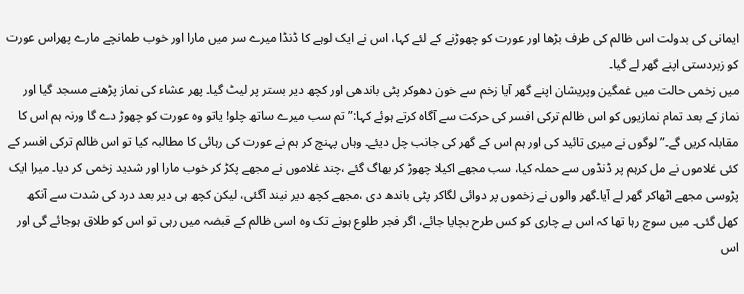ایمانی کی بدولت اس ظالم کی طرف بڑھا اور عورت کو چھوڑنے کے لئے کہا، اس نے ایک لوہے کا ڈنڈا میرے سر میں مارا اور خوب طمانچے مارے پھراس عورت کو زبردستی اپنے گھر لے گیا۔
میں زخمی حالت میں غمگین وپریشان اپنے گھر آیا زخم سے خون دھوکر پٹی باندھی اور کچھ دیر بستر پر لیٹ گیا۔ پھر عشاء کی نماز پڑھنے مسجد گیا اور نماز کے بعد تمام نمازیوں کو اس ظالم ترکی افسر کی حرکت سے آگاہ کرتے ہوئے کہا:” تم سب میرے ساتھ چلو! یاتو وہ عورت کو چھوڑ دے گا ورنہ ہم اس کا مقابلہ کریں گے۔” لوگوں نے میری تائید کی اور ہم اس کے گھر کی جانب چل دیئے۔ وہاں پہنچ کر ہم نے عورت کی رہائی کا مطالبہ کیا تو اس ظالم ترکی افسر کے کئی غلاموں نے مل کرہم پر ڈنڈوں سے حملہ کیا، سب مجھے اکیلا چھوڑ کر بھاگ گئے ،چند غلاموں نے مجھے پکڑ کر خوب مارا اور شدید زخمی کر دیا۔ میرا ایک پڑوسی مجھے اٹھاکر گھر لے آیا۔گھر والوں نے زخموں پر دوائی لگاکر پٹی باندھ دی ،مجھے کچھ دیر نیند آگئی، لیکن کچھ ہی دیر بعد درد کی شدت سے آنکھ کھل گئی۔ میں سوچ رہا تھا کہ اس بے چاری کو کس طرح بچایا جائے، اگر فجر طلوع ہونے تک وہ اسی ظالم کے قبضہ میں رہی تو اس کو طلاق ہوجائے گی اور اس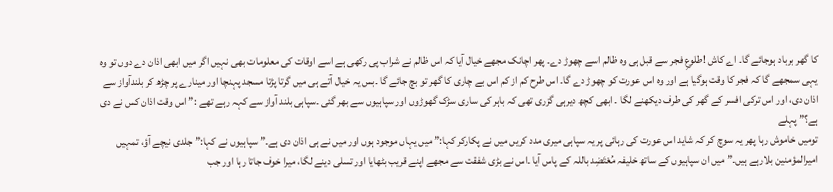کا گھر برباد ہوجائے گا۔ اے کاش !طلوعِ فجر سے قبل ہی وہ ظالم اسے چھوڑ دے۔ پھر اچانک مجھے خیال آیا کہ اس ظالم نے شراب پی رکھی ہے اسے اوقات کی معلومات بھی نہیں اگر میں ابھی اذان دے دوں تو وہ یہی سمجھے گا کہ فجر کا وقت ہوگیا ہے اور وہ اس عورت کو چھوڑ دے گا۔ اس طرح کم از کم اس بے چاری کا گھر تو بچ جائے گا ۔بس یہ خیال آتے ہی میں گرتا پڑتا مسجد پہنچا اور مینارے پر چڑھ کر بلندآواز سے اذان دی، اور اس ترکی افسر کے گھر کی طرف دیکھنے لگا ۔ ابھی کچھ دیرہی گزری تھی کہ باہر کی ساری سڑک گھوڑوں اور سپاہیوں سے بھر گئی ۔سپاہی بلند آواز سے کہہ رہے تھے :” اس وقت اذان کس نے دی ہے؟” پہلے
تومیں خاموش رہا پھر یہ سوچ کر کہ شاید اس عورت کی رہائی پر یہ سپاہی میری مدد کریں میں نے پکارکر کہا:” میں یہاں موجود ہوں اور میں نے ہی اذان دی ہے۔” سپاہیوں نے کہا:” جلدی نیچے آؤ، تمہیں امیرالمؤمنین بلارہے ہیں۔” میں ان سپاہیوں کے ساتھ خلیفہ مُعْتَضِد باللہ کے پاس آیا ۔اس نے بڑی شفقت سے مجھے اپنے قریب بٹھایا اور تسلی دینے لگا، میرا خوف جاتا رہا اور جب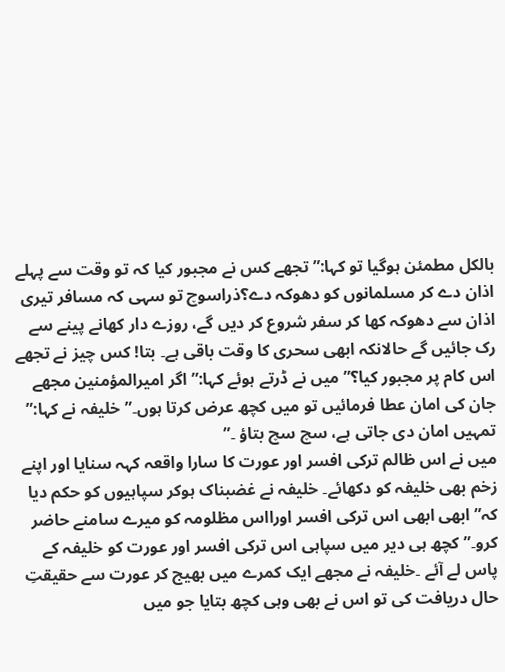بالکل مطمئن ہوگیا تو کہا:” تجھے کس نے مجبور کیا کہ تو وقت سے پہلے اذان دے کر مسلمانوں کو دھوکہ دے؟ذراسوچ تو سہی کہ مسافر تیری اذان سے دھوکہ کھا کر سفر شروع کر ديں گے، روزے دار کھانے پینے سے رک جائیں گے حالانکہ ابھی سحری کا وقت باقی ہے۔ بتا! کس چیز نے تجھے اس کام پر مجبور کیا؟” میں نے ڈرتے ہوئے کہا:” اگر امیرالمؤمنین مجھے جان کی امان عطا فرمائيں تو میں کچھ عرض کرتا ہوں۔” خلیفہ نے کہا:” تمہیں امان دی جاتی ہے، سچ سچ بتاؤ ۔”
میں نے اس ظالم ترکی افسر اور عورت کا سارا واقعہ کہہ سنایا اور اپنے زخم بھی خلیفہ کو دکھائے۔ خلیفہ نے غضبناک ہوکر سپاہیوں کو حکم دیا کہ” ابھی ابھی اس ترکی افسر اورااس مظلومہ کو میرے سامنے حاضر کرو۔” کچھ ہی دیر میں سپاہی اس ترکی افسر اور عورت کو خلیفہ کے پاس لے آئے ۔خلیفہ نے مجھے ایک کمرے میں بھیج کر عورت سے حقیقتِ حال دریافت کی تو اس نے بھی وہی کچھ بتایا جو میں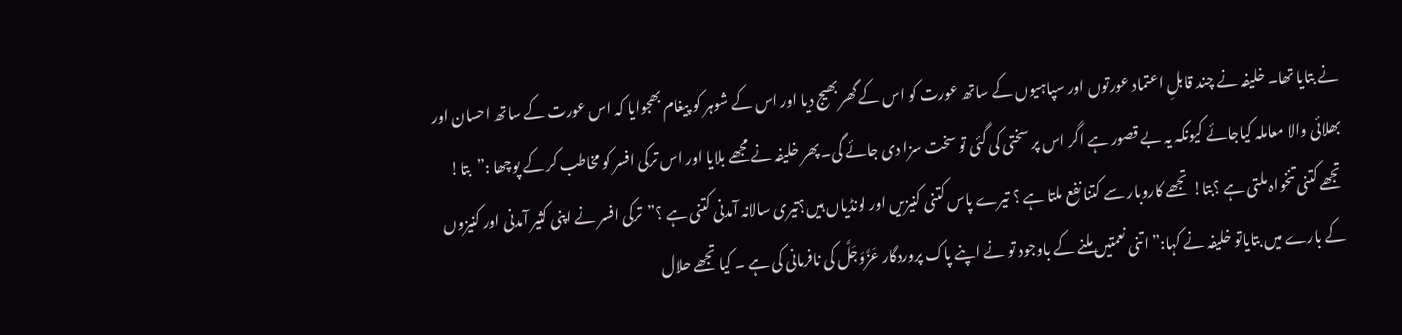نے بتایا تھا۔ خلیفہ نے چند قابلِ اعتماد عورتوں اور سپاہیوں کے ساتھ عورت کو اس کے گھر بھیج دیا اور اس کے شوہر کو پیغام بھجوایا کہ اس عورت کے ساتھ احسان اور بھلائی والا معاملہ کیاجائے کیونکہ یہ بے قصور ہے اگر اس پر سختی کی گئی تو سخت سزا دی جائے گی۔ پھر خلیفہ نے مجھے بلایا اور اس ترکی افسر کو مخاطب کر کے پوچھا :”بتا! تجھے کتنی تنخواہ ملتی ہے ؟بتا! تجھے کاروبار سے کتنا نفع ملتا ہے ؟ تیرے پاس کتنی کنیزیں اور لونڈیاں ہیں؟تیری سالانہ آمدنی کتنی ہے ؟”ترکی افسر نے اپنی کثیر آمدنی اور کنیزوں کے بارے میں بتایاتو خلیفہ نے کہا:” اتنی نعمتیں ملنے کے باوجود تو نے اپنے پاک پروردگار عَزَّوَجَلَّ کی نافرمانی کی ہے ۔ کیا تجھے حلال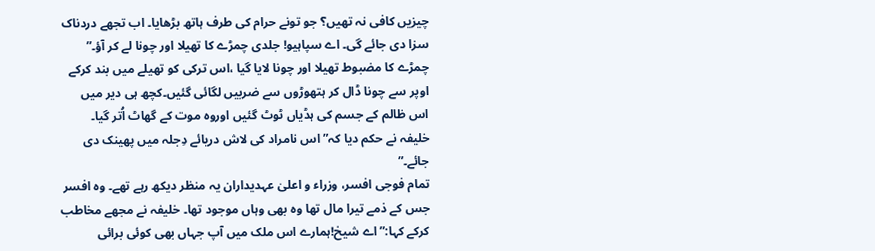چیزیں کافی نہ تھیں؟ جو تونے حرام کی طرف ہاتھ بڑھایا۔ اب تجھے دردناک سزا دی جائے گی۔ اے سپاہیو! جلدی چمڑے کا تھیلا اور چونا لے کر آؤ۔” چمڑے کا مضبوط تھیلا اور چونا لایا گیا ،اس ترکی کو تھیلے میں بند کرکے اوپر سے چونا ڈال کر ہتھوڑوں سے ضربیں لگائی گئیں۔کچھ ہی دیر میں اس ظالم کے جسم کی ہڈیاں ٹوٹ گئیں اوروہ موت کے گھاٹ اُتر گیا۔ خلیفہ نے حکم دیا کہ” اس نامراد کی لاش دریائے دِجلہ میں پھینک دی جائے۔”
تمام فوجی افسر، وزراء و اعلیٰ عہدیداران یہ منظر دیکھ رہے تھے۔ وہ افسر جس کے ذمے تیرا مال تھا وہ بھی وہاں موجود تھا۔ خلیفہ نے مجھے مخاطب کرکے کہا:”اے شیخ!ہمارے اس ملک میں آپ جہاں بھی کوئی برائی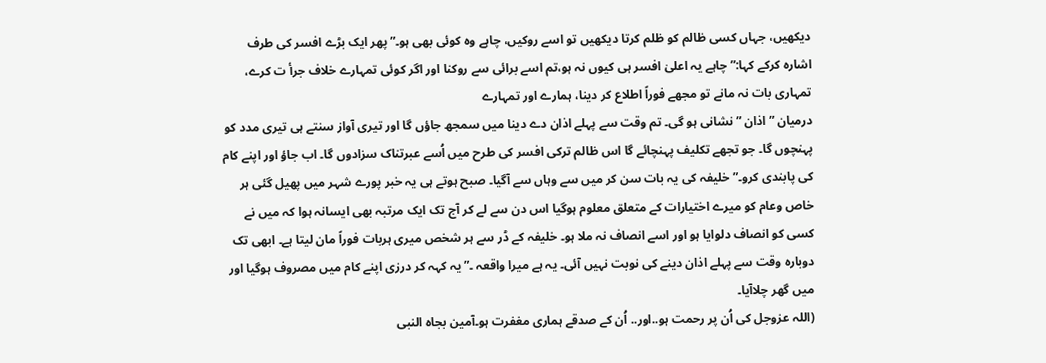دیکھیں، جہاں کسی ظالم کو ظلم کرتا دیکھیں تو اسے روکیں، چاہے وہ کوئی بھی ہو۔” پھر ایک بڑے افسر کی طرف اشارہ کرکے کہا:” چاہے یہ اعلیٰ افسر ہی کیوں نہ ہو،تم اسے برائی سے روکنا اور اگر کوئی تمہارے خلاف جرأ ت کرے، تمہاری بات نہ مانے تو مجھے فوراً اطلاع کر دینا، ہمارے اور تمہارے
درمیان ”اذان ” نشانی ہو گی۔ تم وقت سے پہلے اذان دے دینا میں سمجھ جاؤں گا اور تیری آواز سنتے ہی تیری مدد کو پہنچوں گا۔ جو تجھے تکلیف پہنچائے گا اس ظالم ترکی افسر کی طرح میں اُسے عبرتناک سزادوں گا۔ اب جاؤ اور اپنے کام کی پابندی کرو۔” خلیفہ کی یہ بات سن کر میں سے وہاں سے آگیا۔ صبح ہوتے ہی یہ خبر پورے شہر میں پھیل گئی ہر خاص وعام کو میرے اختیارات کے متعلق معلوم ہوگیا اس دن سے لے کر آج تک ایک مرتبہ بھی ایسانہ ہوا کہ میں نے کسی کو انصاف دلوایا ہو اور اسے انصاف نہ ملا ہو۔ خلیفہ کے ڈر سے ہر شخص میری ہربات فوراً مان لیتا ہے۔ ابھی تک دوبارہ وقت سے پہلے اذان دینے کی نوبت نہیں آئی۔ یہ ہے میرا واقعہ ۔”یہ کہہ کر درزی اپنے کام میں مصروف ہوگیا اور میں گھر چلاآیا۔
(اللہ عزوجل کی اُن پر رحمت ہو..اور.. اُن کے صدقے ہماری مغفرت ہو۔آمین بجاہ النبی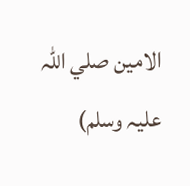الامین صلي اللہ عليہ وسلم)